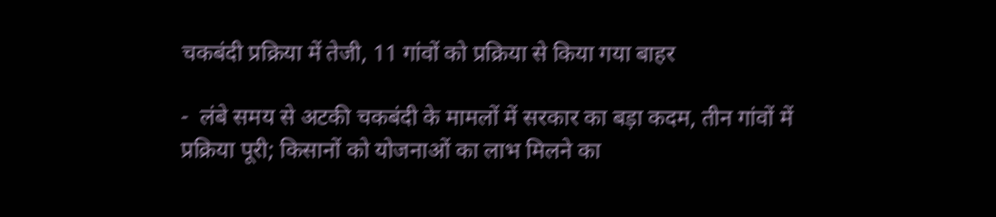चकबंदी प्रक्रिया में तेजी, 11 गांवों को प्रक्रिया से किया गया बाहर

-  लंबे समय से अटकी चकबंदी के मामलों में सरकार का बड़ा कदम, तीन गांवों में प्रक्रिया पूरी; किसानों को योजनाओं का लाभ मिलने का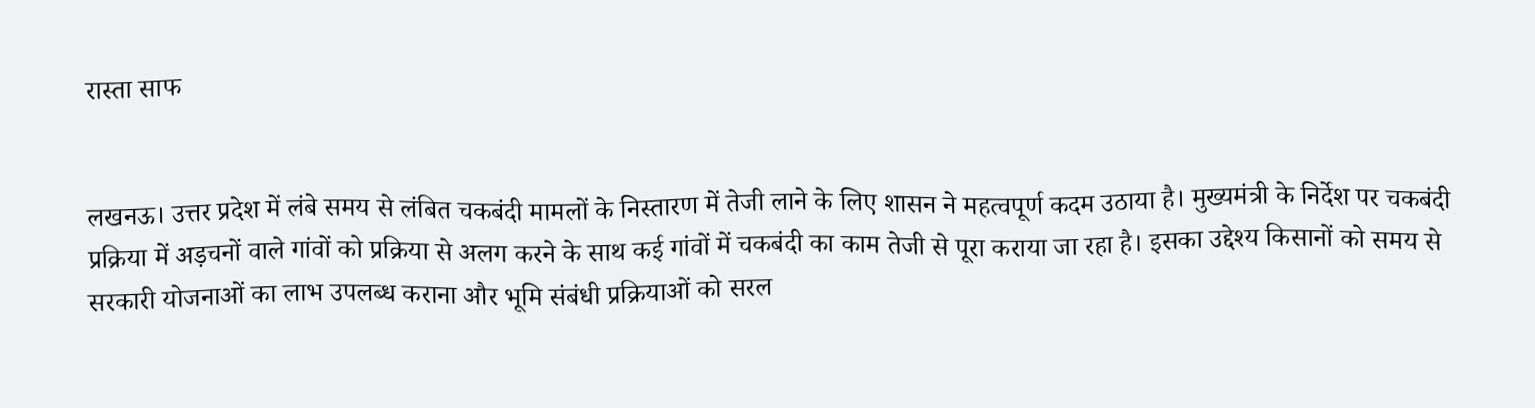रास्ता साफ


लखनऊ। उत्तर प्रदेश में लंबे समय से लंबित चकबंदी मामलों के निस्तारण में तेजी लाने के लिए शासन ने महत्वपूर्ण कदम उठाया है। मुख्यमंत्री के निर्देश पर चकबंदी प्रक्रिया में अड़चनों वाले गांवों को प्रक्रिया से अलग करने के साथ कई गांवों में चकबंदी का काम तेजी से पूरा कराया जा रहा है। इसका उद्देश्य किसानों को समय से सरकारी योजनाओं का लाभ उपलब्ध कराना और भूमि संबंधी प्रक्रियाओं को सरल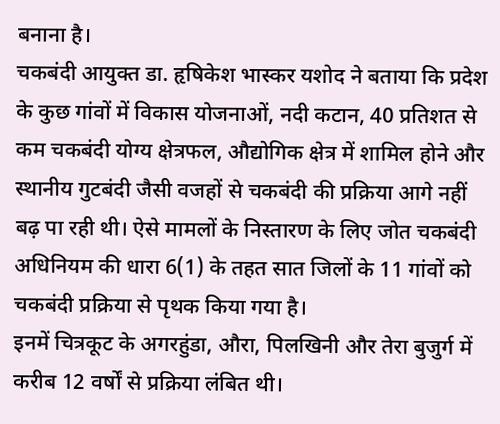बनाना है।
चकबंदी आयुक्त डा. हृषिकेश भास्कर यशोद ने बताया कि प्रदेश के कुछ गांवों में विकास योजनाओं, नदी कटान, 40 प्रतिशत से कम चकबंदी योग्य क्षेत्रफल, औद्योगिक क्षेत्र में शामिल होने और स्थानीय गुटबंदी जैसी वजहों से चकबंदी की प्रक्रिया आगे नहीं बढ़ पा रही थी। ऐसे मामलों के निस्तारण के लिए जोत चकबंदी अधिनियम की धारा 6(1) के तहत सात जिलों के 11 गांवों को चकबंदी प्रक्रिया से पृथक किया गया है।
इनमें चित्रकूट के अगरहुंडा, औरा, पिलखिनी और तेरा बुजुर्ग में करीब 12 वर्षों से प्रक्रिया लंबित थी।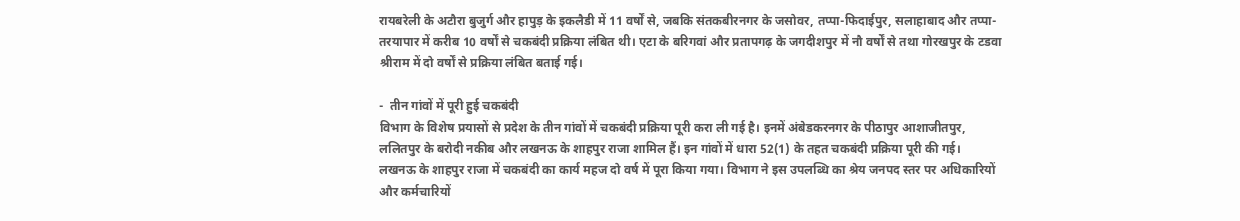रायबरेली के अटौरा बुजुर्ग और हापुड़ के इकलैडी में 11 वर्षों से, जबकि संतकबीरनगर के जसोवर, तप्पा-फिदाईपुर, सलाहाबाद और तप्पा-तरयापार में करीब 10 वर्षों से चकबंदी प्रक्रिया लंबित थी। एटा के बरिगवां और प्रतापगढ़ के जगदीशपुर में नौ वर्षों से तथा गोरखपुर के टडवा श्रीराम में दो वर्षों से प्रक्रिया लंबित बताई गई।

-  तीन गांवों में पूरी हुई चकबंदी
विभाग के विशेष प्रयासों से प्रदेश के तीन गांवों में चकबंदी प्रक्रिया पूरी करा ली गई है। इनमें अंबेडकरनगर के पीठापुर आशाजीतपुर, ललितपुर के बरोदी नकीब और लखनऊ के शाहपुर राजा शामिल हैं। इन गांवों में धारा 52(1) के तहत चकबंदी प्रक्रिया पूरी की गई।
लखनऊ के शाहपुर राजा में चकबंदी का कार्य महज दो वर्ष में पूरा किया गया। विभाग ने इस उपलब्धि का श्रेय जनपद स्तर पर अधिकारियों और कर्मचारियों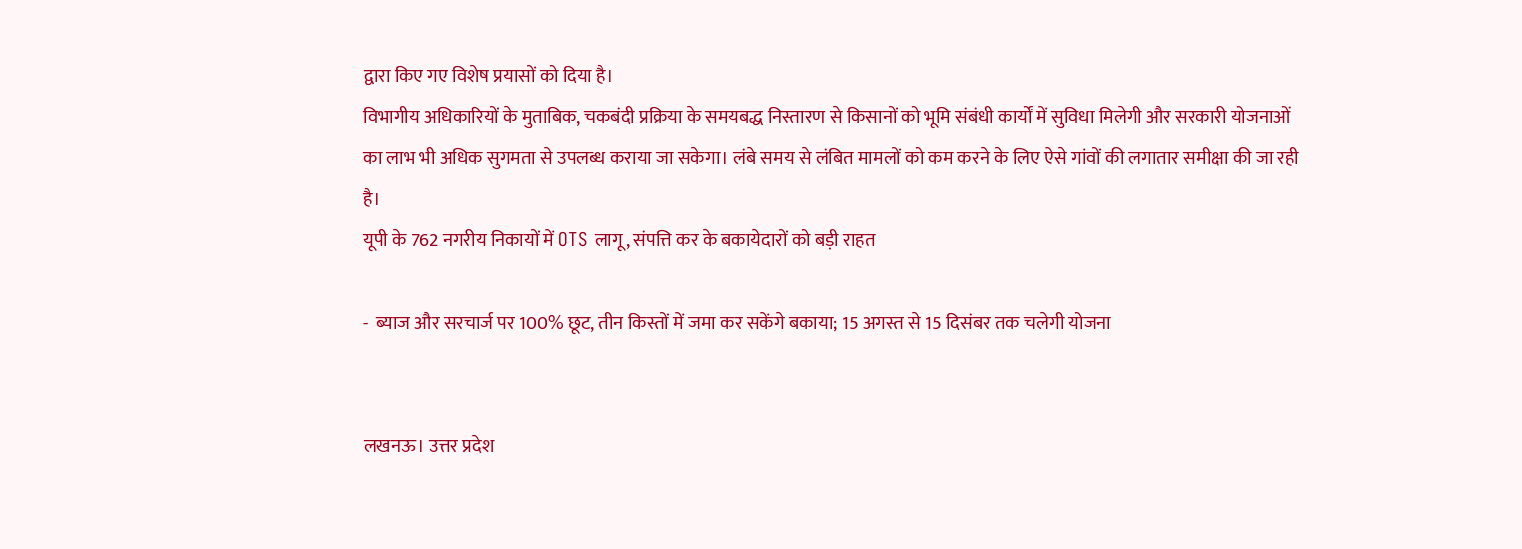द्वारा किए गए विशेष प्रयासों को दिया है।
विभागीय अधिकारियों के मुताबिक, चकबंदी प्रक्रिया के समयबद्ध निस्तारण से किसानों को भूमि संबंधी कार्यों में सुविधा मिलेगी और सरकारी योजनाओं का लाभ भी अधिक सुगमता से उपलब्ध कराया जा सकेगा। लंबे समय से लंबित मामलों को कम करने के लिए ऐसे गांवों की लगातार समीक्षा की जा रही है।
यूपी के 762 नगरीय निकायों में OTS लागू, संपत्ति कर के बकायेदारों को बड़ी राहत

-  ब्याज और सरचार्ज पर 100% छूट, तीन किस्तों में जमा कर सकेंगे बकाया; 15 अगस्त से 15 दिसंबर तक चलेगी योजना


लखनऊ। उत्तर प्रदेश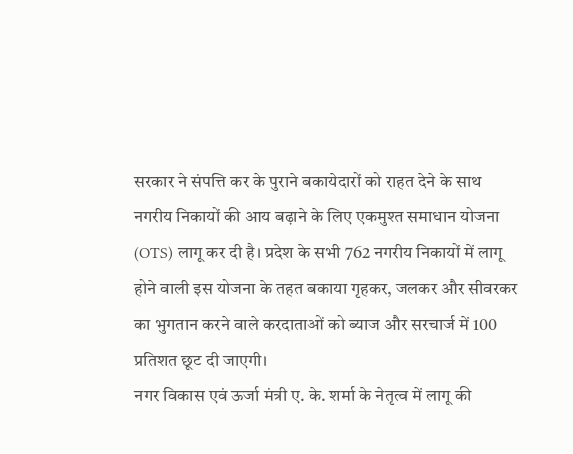सरकार ने संपत्ति कर के पुराने बकायेदारों को राहत देने के साथ नगरीय निकायों की आय बढ़ाने के लिए एकमुश्त समाधान योजना (OTS) लागू कर दी है। प्रदेश के सभी 762 नगरीय निकायों में लागू होने वाली इस योजना के तहत बकाया गृहकर, जलकर और सीवरकर का भुगतान करने वाले करदाताओं को ब्याज और सरचार्ज में 100 प्रतिशत छूट दी जाएगी।
नगर विकास एवं ऊर्जा मंत्री ए. के. शर्मा के नेतृत्व में लागू की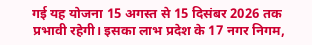गई यह योजना 15 अगस्त से 15 दिसंबर 2026 तक प्रभावी रहेगी। इसका लाभ प्रदेश के 17 नगर निगम,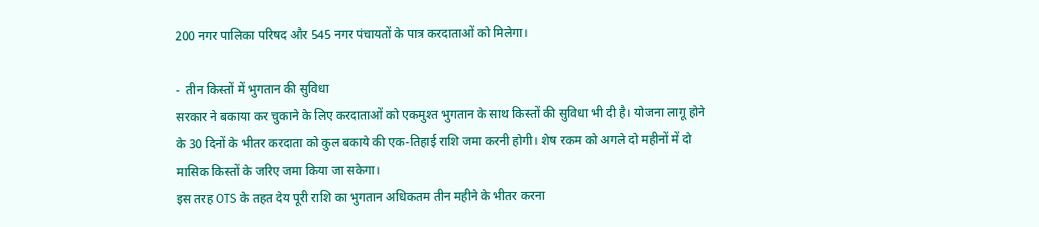200 नगर पालिका परिषद और 545 नगर पंचायतों के पात्र करदाताओं को मिलेगा।

-  तीन किस्तों में भुगतान की सुविधा
सरकार ने बकाया कर चुकाने के लिए करदाताओं को एकमुश्त भुगतान के साथ किस्तों की सुविधा भी दी है। योजना लागू होने के 30 दिनों के भीतर करदाता को कुल बकाये की एक-तिहाई राशि जमा करनी होगी। शेष रकम को अगले दो महीनों में दो मासिक किस्तों के जरिए जमा किया जा सकेगा।
इस तरह OTS के तहत देय पूरी राशि का भुगतान अधिकतम तीन महीने के भीतर करना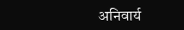अनिवार्य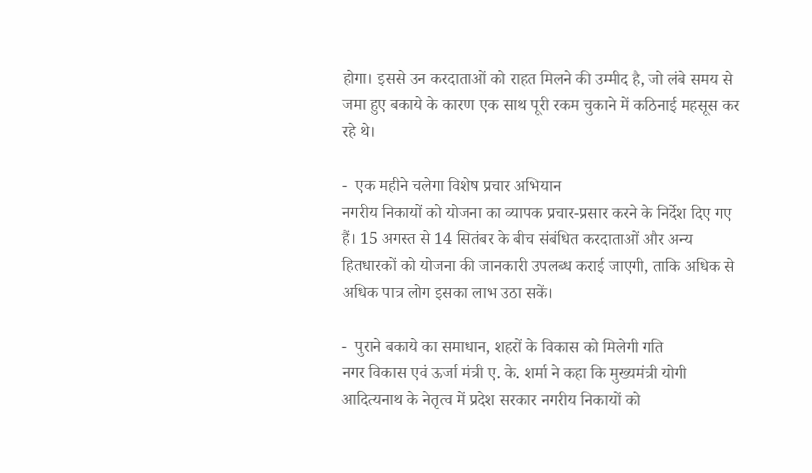होगा। इससे उन करदाताओं को राहत मिलने की उम्मीद है, जो लंबे समय से जमा हुए बकाये के कारण एक साथ पूरी रकम चुकाने में कठिनाई महसूस कर रहे थे।

-  एक महीने चलेगा विशेष प्रचार अभियान
नगरीय निकायों को योजना का व्यापक प्रचार-प्रसार करने के निर्देश दिए गए हैं। 15 अगस्त से 14 सितंबर के बीच संबंधित करदाताओं और अन्य हितधारकों को योजना की जानकारी उपलब्ध कराई जाएगी, ताकि अधिक से अधिक पात्र लोग इसका लाभ उठा सकें।

-  पुराने बकाये का समाधान, शहरों के विकास को मिलेगी गति
नगर विकास एवं ऊर्जा मंत्री ए. के. शर्मा ने कहा कि मुख्यमंत्री योगी आदित्यनाथ के नेतृत्व में प्रदेश सरकार नगरीय निकायों को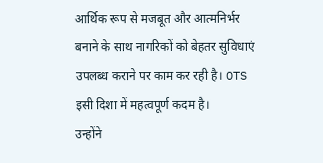आर्थिक रूप से मजबूत और आत्मनिर्भर बनाने के साथ नागरिकों को बेहतर सुविधाएं उपलब्ध कराने पर काम कर रही है। OTS इसी दिशा में महत्वपूर्ण कदम है।
उन्होंने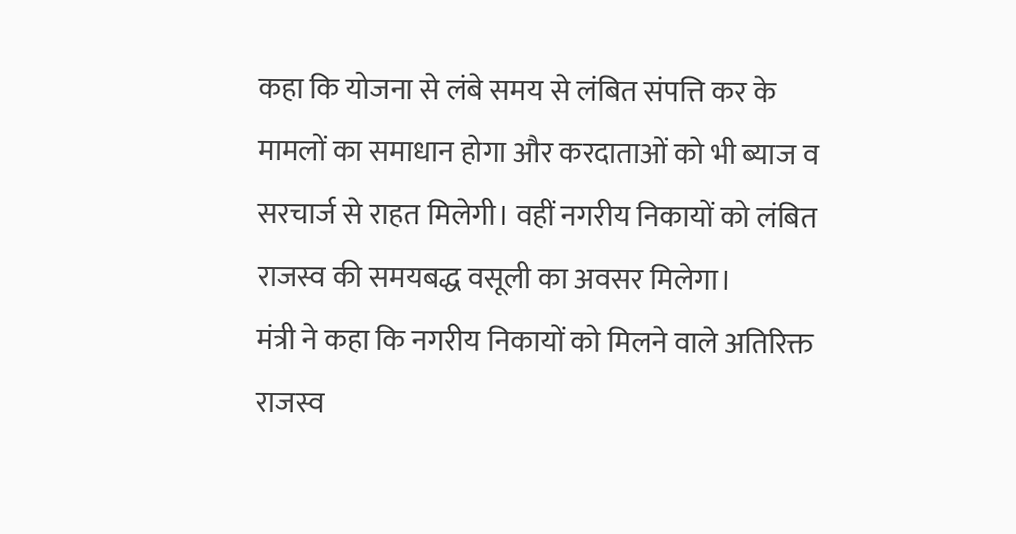कहा कि योजना से लंबे समय से लंबित संपत्ति कर के मामलों का समाधान होगा और करदाताओं को भी ब्याज व सरचार्ज से राहत मिलेगी। वहीं नगरीय निकायों को लंबित राजस्व की समयबद्ध वसूली का अवसर मिलेगा।
मंत्री ने कहा कि नगरीय निकायों को मिलने वाले अतिरिक्त राजस्व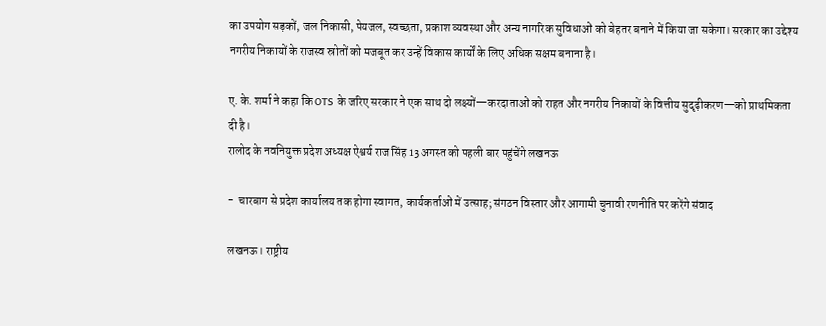का उपयोग सड़कों, जल निकासी, पेयजल, स्वच्छता, प्रकाश व्यवस्था और अन्य नागरिक सुविधाओं को बेहतर बनाने में किया जा सकेगा। सरकार का उद्देश्य नगरीय निकायों के राजस्व स्रोतों को मजबूत कर उन्हें विकास कार्यों के लिए अधिक सक्षम बनाना है।

ए. के. शर्मा ने कहा कि OTS के जरिए सरकार ने एक साथ दो लक्ष्यों—करदाताओं को राहत और नगरीय निकायों के वित्तीय सुदृढ़ीकरण—को प्राथमिकता दी है।
रालोद के नवनियुक्त प्रदेश अध्यक्ष ऐश्वर्य राज सिंह 13 अगस्त को पहली बार पहुंचेंगे लखनऊ

-  चारबाग से प्रदेश कार्यालय तक होगा स्वागत, कार्यकर्ताओं में उत्साह; संगठन विस्तार और आगामी चुनावी रणनीति पर करेंगे संवाद

लखनऊ। राष्ट्रीय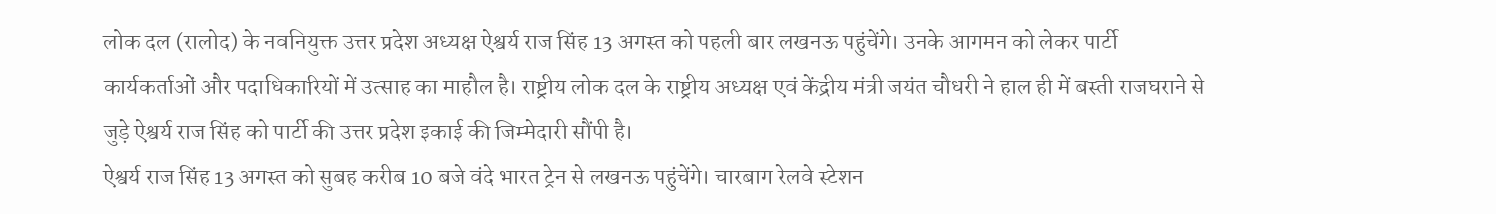लोक दल (रालोद) के नवनियुक्त उत्तर प्रदेश अध्यक्ष ऐश्वर्य राज सिंह 13 अगस्त को पहली बार लखनऊ पहुंचेंगे। उनके आगमन को लेकर पार्टी कार्यकर्ताओं और पदाधिकारियों में उत्साह का माहौल है। राष्ट्रीय लोक दल के राष्ट्रीय अध्यक्ष एवं केंद्रीय मंत्री जयंत चौधरी ने हाल ही में बस्ती राजघराने से जुड़े ऐश्वर्य राज सिंह को पार्टी की उत्तर प्रदेश इकाई की जिम्मेदारी सौंपी है।
ऐश्वर्य राज सिंह 13 अगस्त को सुबह करीब 10 बजे वंदे भारत ट्रेन से लखनऊ पहुंचेंगे। चारबाग रेलवे स्टेशन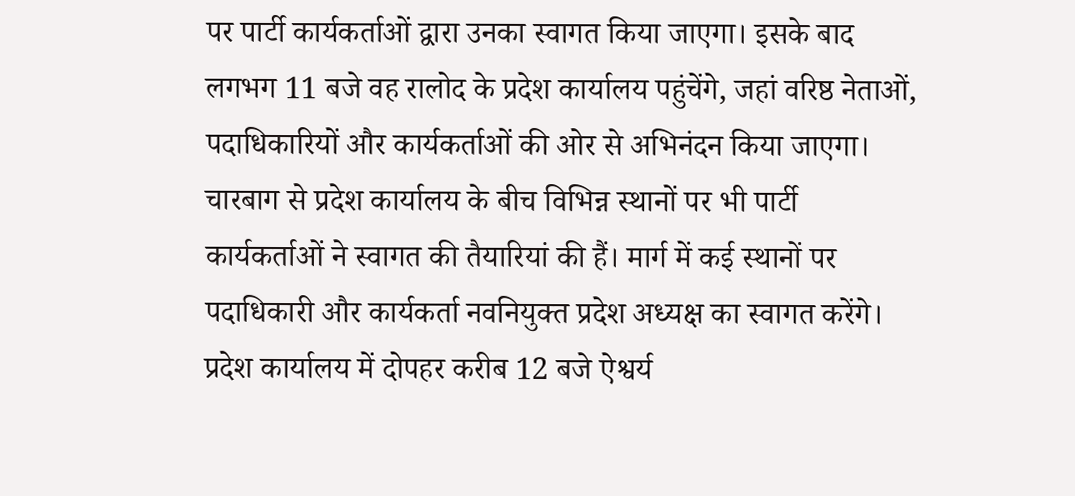पर पार्टी कार्यकर्ताओं द्वारा उनका स्वागत किया जाएगा। इसके बाद लगभग 11 बजे वह रालोद के प्रदेश कार्यालय पहुंचेंगे, जहां वरिष्ठ नेताओं, पदाधिकारियों और कार्यकर्ताओं की ओर से अभिनंदन किया जाएगा।
चारबाग से प्रदेश कार्यालय के बीच विभिन्न स्थानों पर भी पार्टी कार्यकर्ताओं ने स्वागत की तैयारियां की हैं। मार्ग में कई स्थानों पर पदाधिकारी और कार्यकर्ता नवनियुक्त प्रदेश अध्यक्ष का स्वागत करेंगे।
प्रदेश कार्यालय में दोपहर करीब 12 बजे ऐश्वर्य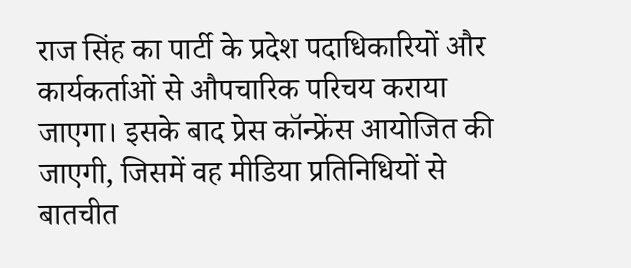राज सिंह का पार्टी के प्रदेश पदाधिकारियों और कार्यकर्ताओं से औपचारिक परिचय कराया जाएगा। इसके बाद प्रेस कॉन्फ्रेंस आयोजित की जाएगी, जिसमें वह मीडिया प्रतिनिधियों से बातचीत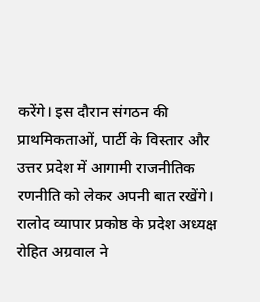करेंगे। इस दौरान संगठन की प्राथमिकताओं, पार्टी के विस्तार और उत्तर प्रदेश में आगामी राजनीतिक रणनीति को लेकर अपनी बात रखेंगे।
रालोद व्यापार प्रकोष्ठ के प्रदेश अध्यक्ष रोहित अग्रवाल ने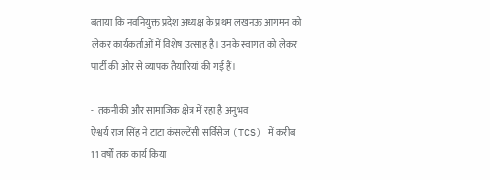बताया कि नवनियुक्त प्रदेश अध्यक्ष के प्रथम लखनऊ आगमन को लेकर कार्यकर्ताओं में विशेष उत्साह है। उनके स्वागत को लेकर पार्टी की ओर से व्यापक तैयारियां की गई हैं।

-  तकनीकी और सामाजिक क्षेत्र में रहा है अनुभव
ऐश्वर्य राज सिंह ने टाटा कंसल्टेंसी सर्विसेज (TCS) में करीब 11 वर्षों तक कार्य किया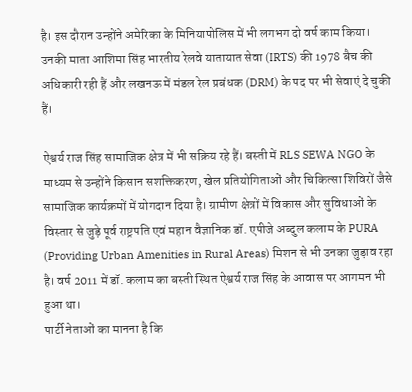है। इस दौरान उन्होंने अमेरिका के मिनियापोलिस में भी लगभग दो वर्ष काम किया। उनकी माता आशिमा सिंह भारतीय रेलवे यातायात सेवा (IRTS) की 1978 बैच की अधिकारी रही हैं और लखनऊ में मंडल रेल प्रबंधक (DRM) के पद पर भी सेवाएं दे चुकी हैं।

ऐश्वर्य राज सिंह सामाजिक क्षेत्र में भी सक्रिय रहे हैं। बस्ती में RLS SEWA NGO के माध्यम से उन्होंने किसान सशक्तिकरण, खेल प्रतियोगिताओं और चिकित्सा शिविरों जैसे सामाजिक कार्यक्रमों में योगदान दिया है। ग्रामीण क्षेत्रों में विकास और सुविधाओं के विस्तार से जुड़े पूर्व राष्ट्रपति एवं महान वैज्ञानिक डॉ. एपीजे अब्दुल कलाम के PURA (Providing Urban Amenities in Rural Areas) मिशन से भी उनका जुड़ाव रहा है। वर्ष 2011 में डॉ. कलाम का बस्ती स्थित ऐश्वर्य राज सिंह के आवास पर आगमन भी हुआ था।
पार्टी नेताओं का मानना है कि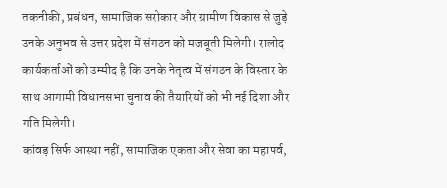तकनीकी, प्रबंधन, सामाजिक सरोकार और ग्रामीण विकास से जुड़े उनके अनुभव से उत्तर प्रदेश में संगठन को मजबूती मिलेगी। रालोद कार्यकर्ताओं को उम्मीद है कि उनके नेतृत्व में संगठन के विस्तार के साथ आगामी विधानसभा चुनाव की तैयारियों को भी नई दिशा और गति मिलेगी।
कांवड़ सिर्फ आस्था नहीं, सामाजिक एकता और सेवा का महापर्व,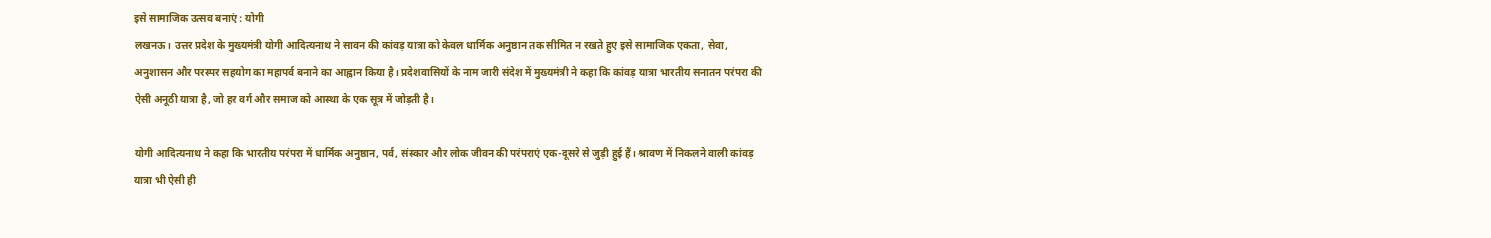इसे सामाजिक उत्सव बनाएं : योगी
लखनऊ। उत्तर प्रदेश के मुख्यमंत्री योगी आदित्यनाथ ने सावन की कांवड़ यात्रा को केवल धार्मिक अनुष्ठान तक सीमित न रखते हुए इसे सामाजिक एकता, सेवा, अनुशासन और परस्पर सहयोग का महापर्व बनाने का आह्वान किया है। प्रदेशवासियों के नाम जारी संदेश में मुख्यमंत्री ने कहा कि कांवड़ यात्रा भारतीय सनातन परंपरा की ऐसी अनूठी यात्रा है, जो हर वर्ग और समाज को आस्था के एक सूत्र में जोड़ती है।

योगी आदित्यनाथ ने कहा कि भारतीय परंपरा में धार्मिक अनुष्ठान, पर्व, संस्कार और लोक जीवन की परंपराएं एक-दूसरे से जुड़ी हुई हैं। श्रावण में निकलने वाली कांवड़ यात्रा भी ऐसी ही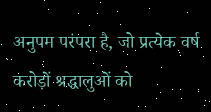अनुपम परंपरा है, जो प्रत्येक वर्ष करोड़ों श्रद्धालुओं को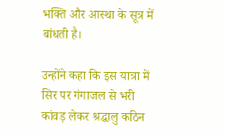भक्ति और आस्था के सूत्र में बांधती है।

उन्होंने कहा कि इस यात्रा में सिर पर गंगाजल से भरी कांवड़ लेकर श्रद्धालु कठिन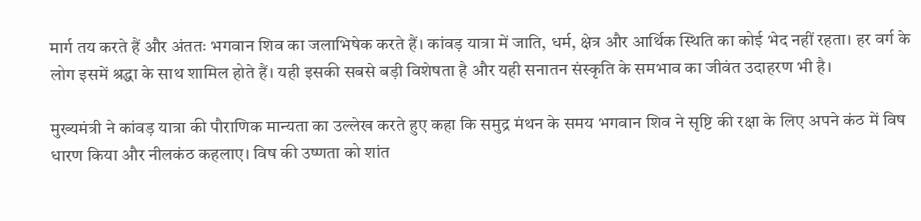मार्ग तय करते हैं और अंततः भगवान शिव का जलाभिषेक करते हैं। कांवड़ यात्रा में जाति, धर्म, क्षेत्र और आर्थिक स्थिति का कोई भेद नहीं रहता। हर वर्ग के लोग इसमें श्रद्धा के साथ शामिल होते हैं। यही इसकी सबसे बड़ी विशेषता है और यही सनातन संस्कृति के समभाव का जीवंत उदाहरण भी है।

मुख्यमंत्री ने कांवड़ यात्रा की पौराणिक मान्यता का उल्लेख करते हुए कहा कि समुद्र मंथन के समय भगवान शिव ने सृष्टि की रक्षा के लिए अपने कंठ में विष धारण किया और नीलकंठ कहलाए। विष की उष्णता को शांत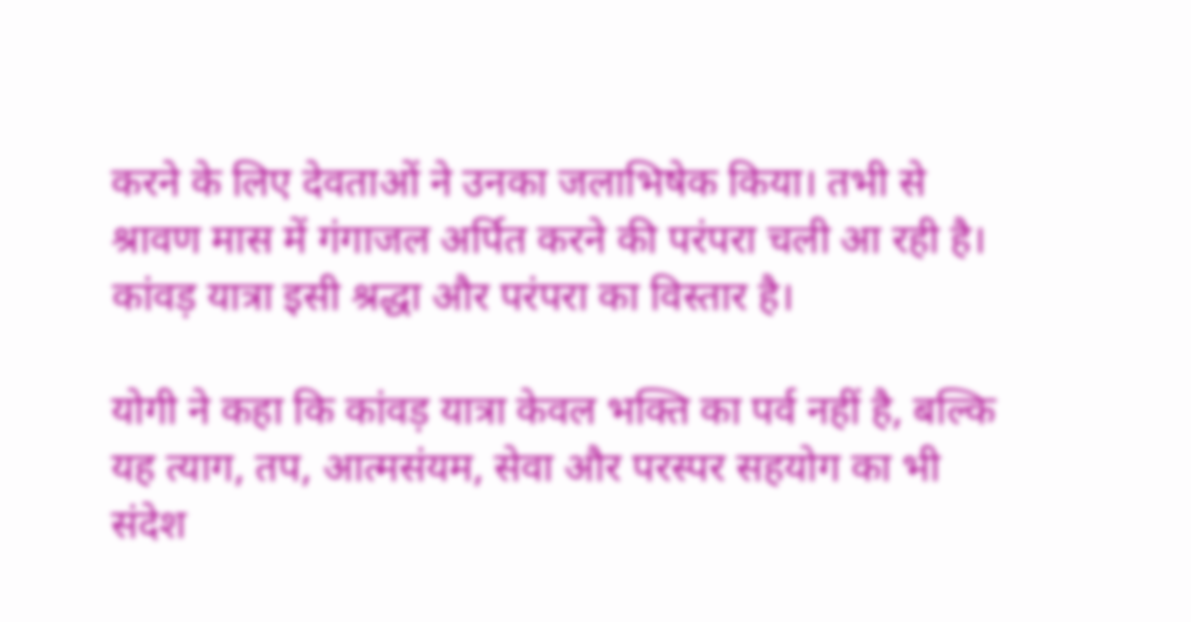करने के लिए देवताओं ने उनका जलाभिषेक किया। तभी से श्रावण मास में गंगाजल अर्पित करने की परंपरा चली आ रही है। कांवड़ यात्रा इसी श्रद्धा और परंपरा का विस्तार है।

योगी ने कहा कि कांवड़ यात्रा केवल भक्ति का पर्व नहीं है, बल्कि यह त्याग, तप, आत्मसंयम, सेवा और परस्पर सहयोग का भी संदेश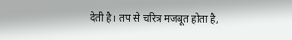देती है। तप से चरित्र मजबूत होता है,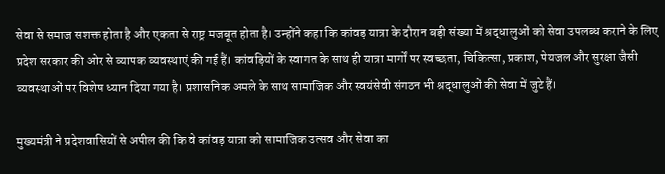सेवा से समाज सशक्त होता है और एकता से राष्ट्र मजबूत होता है। उन्होंने कहा कि कांवड़ यात्रा के दौरान बड़ी संख्या में श्रद्धालुओं को सेवा उपलब्ध कराने के लिए प्रदेश सरकार की ओर से व्यापक व्यवस्थाएं की गई हैं। कांवड़ियों के स्वागत के साथ ही यात्रा मार्गों पर स्वच्छता, चिकित्सा, प्रकाश, पेयजल और सुरक्षा जैसी व्यवस्थाओं पर विशेष ध्यान दिया गया है। प्रशासनिक अमले के साथ सामाजिक और स्वयंसेवी संगठन भी श्रद्धालुओं की सेवा में जुटे हैं।

मुख्यमंत्री ने प्रदेशवासियों से अपील की कि वे कांवड़ यात्रा को सामाजिक उत्सव और सेवा का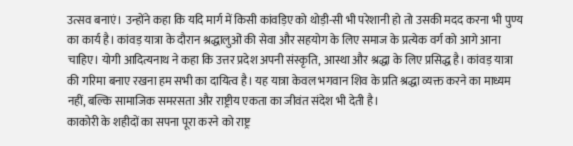उत्सव बनाएं। उन्होंने कहा कि यदि मार्ग में किसी कांवड़िए को थोड़ी-सी भी परेशानी हो तो उसकी मदद करना भी पुण्य का कार्य है। कांवड़ यात्रा के दौरान श्रद्धालुओं की सेवा और सहयोग के लिए समाज के प्रत्येक वर्ग को आगे आना चाहिए। योगी आदित्यनाथ ने कहा कि उत्तर प्रदेश अपनी संस्कृति, आस्था और श्रद्धा के लिए प्रसिद्ध है। कांवड़ यात्रा की गरिमा बनाए रखना हम सभी का दायित्व है। यह यात्रा केवल भगवान शिव के प्रति श्रद्धा व्यक्त करने का माध्यम नहीं, बल्कि सामाजिक समरसता और राष्ट्रीय एकता का जीवंत संदेश भी देती है।
काकोरी के शहीदों का सपना पूरा करने को राष्ट्र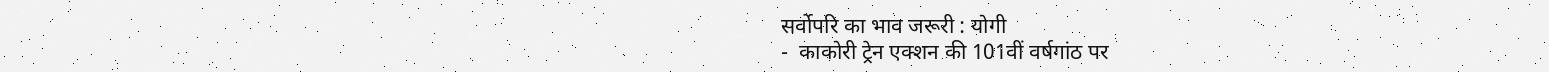सर्वोपरि का भाव जरूरी : योगी
-  काकोरी ट्रेन एक्शन की 101वीं वर्षगांठ पर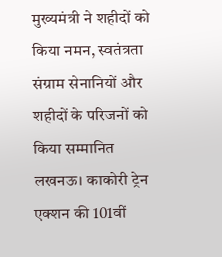मुख्यमंत्री ने शहीदों को किया नमन, स्वतंत्रता संग्राम सेनानियों और शहीदों के परिजनों को किया सम्मानित
लखनऊ। काकोरी ट्रेन एक्शन की 101वीं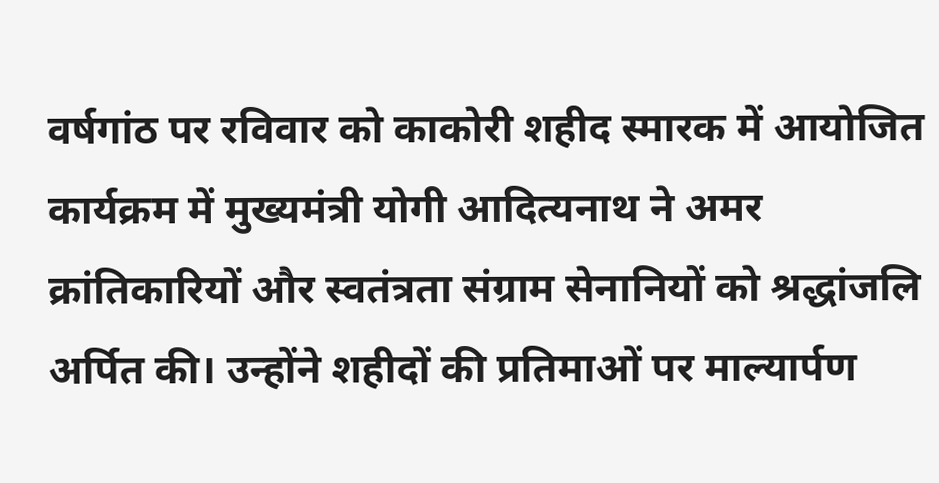वर्षगांठ पर रविवार को काकोरी शहीद स्मारक में आयोजित कार्यक्रम में मुख्यमंत्री योगी आदित्यनाथ ने अमर क्रांतिकारियों और स्वतंत्रता संग्राम सेनानियों को श्रद्धांजलि अर्पित की। उन्होंने शहीदों की प्रतिमाओं पर माल्यार्पण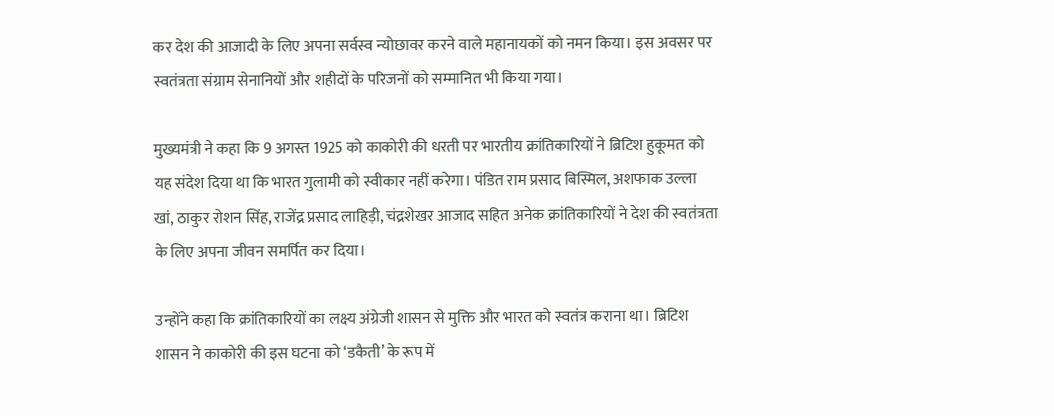कर देश की आजादी के लिए अपना सर्वस्व न्योछावर करने वाले महानायकों को नमन किया। इस अवसर पर स्वतंत्रता संग्राम सेनानियों और शहीदों के परिजनों को सम्मानित भी किया गया।

मुख्यमंत्री ने कहा कि 9 अगस्त 1925 को काकोरी की धरती पर भारतीय क्रांतिकारियों ने ब्रिटिश हुकूमत को यह संदेश दिया था कि भारत गुलामी को स्वीकार नहीं करेगा। पंडित राम प्रसाद बिस्मिल, अशफाक उल्ला खां, ठाकुर रोशन सिंह, राजेंद्र प्रसाद लाहिड़ी, चंद्रशेखर आजाद सहित अनेक क्रांतिकारियों ने देश की स्वतंत्रता के लिए अपना जीवन समर्पित कर दिया।

उन्होंने कहा कि क्रांतिकारियों का लक्ष्य अंग्रेजी शासन से मुक्ति और भारत को स्वतंत्र कराना था। ब्रिटिश शासन ने काकोरी की इस घटना को ‘डकैती’ के रूप में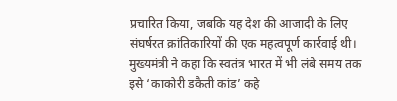प्रचारित किया, जबकि यह देश की आजादी के लिए संघर्षरत क्रांतिकारियों की एक महत्वपूर्ण कार्रवाई थी। मुख्यमंत्री ने कहा कि स्वतंत्र भारत में भी लंबे समय तक इसे ‘काकोरी डकैती कांड’ कहे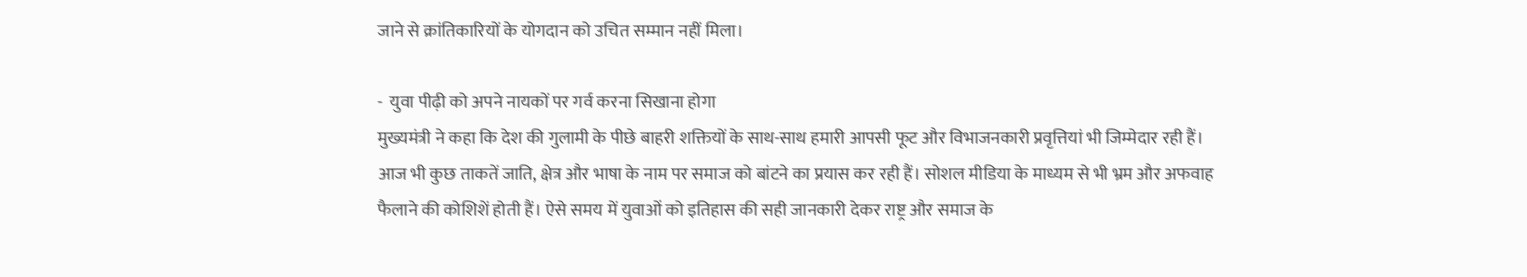जाने से क्रांतिकारियों के योगदान को उचित सम्मान नहीं मिला।

-  युवा पीढ़ी को अपने नायकों पर गर्व करना सिखाना होगा
मुख्यमंत्री ने कहा कि देश की गुलामी के पीछे बाहरी शक्तियों के साथ-साथ हमारी आपसी फूट और विभाजनकारी प्रवृत्तियां भी जिम्मेदार रही हैं। आज भी कुछ ताकतें जाति, क्षेत्र और भाषा के नाम पर समाज को बांटने का प्रयास कर रही हैं। सोशल मीडिया के माध्यम से भी भ्रम और अफवाह फैलाने की कोशिशें होती हैं। ऐसे समय में युवाओं को इतिहास की सही जानकारी देकर राष्ट्र और समाज के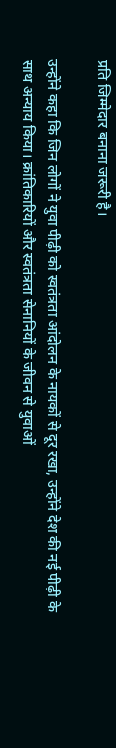प्रति जिम्मेदार बनाना जरूरी है।

उन्होंने कहा कि जिन लोगों ने युवा पीढ़ी को स्वतंत्रता आंदोलन के नायकों से दूर रखा, उन्होंने देश की नई पीढ़ी के साथ अन्याय किया। क्रांतिकारियों और स्वतंत्रता सेनानियों के जीवन से युवाओं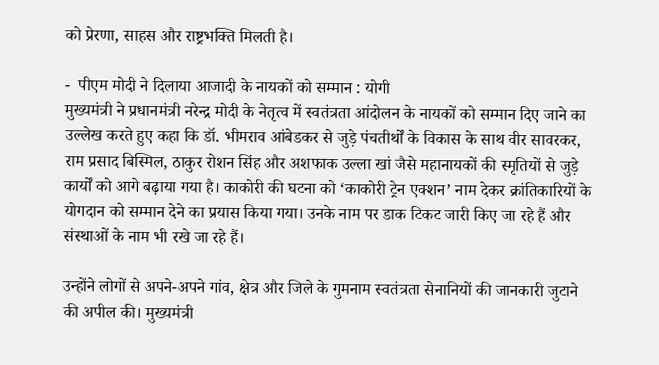को प्रेरणा, साहस और राष्ट्रभक्ति मिलती है।

-  पीएम मोदी ने दिलाया आजादी के नायकों को सम्मान : योगी
मुख्यमंत्री ने प्रधानमंत्री नरेन्द्र मोदी के नेतृत्व में स्वतंत्रता आंदोलन के नायकों को सम्मान दिए जाने का उल्लेख करते हुए कहा कि डॉ. भीमराव आंबेडकर से जुड़े पंचतीर्थों के विकास के साथ वीर सावरकर, राम प्रसाद बिस्मिल, ठाकुर रोशन सिंह और अशफाक उल्ला खां जैसे महानायकों की स्मृतियों से जुड़े कार्यों को आगे बढ़ाया गया है। काकोरी की घटना को ‘काकोरी ट्रेन एक्शन’ नाम देकर क्रांतिकारियों के योगदान को सम्मान देने का प्रयास किया गया। उनके नाम पर डाक टिकट जारी किए जा रहे हैं और संस्थाओं के नाम भी रखे जा रहे हैं।

उन्होंने लोगों से अपने-अपने गांव, क्षेत्र और जिले के गुमनाम स्वतंत्रता सेनानियों की जानकारी जुटाने की अपील की। मुख्यमंत्री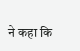ने कहा कि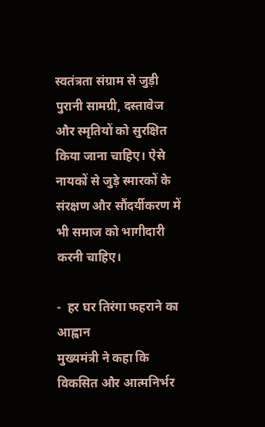स्वतंत्रता संग्राम से जुड़ी पुरानी सामग्री, दस्तावेज और स्मृतियों को सुरक्षित किया जाना चाहिए। ऐसे नायकों से जुड़े स्मारकों के संरक्षण और सौंदर्यीकरण में भी समाज को भागीदारी करनी चाहिए।

-  हर घर तिरंगा फहराने का आह्वान
मुख्यमंत्री ने कहा कि विकसित और आत्मनिर्भर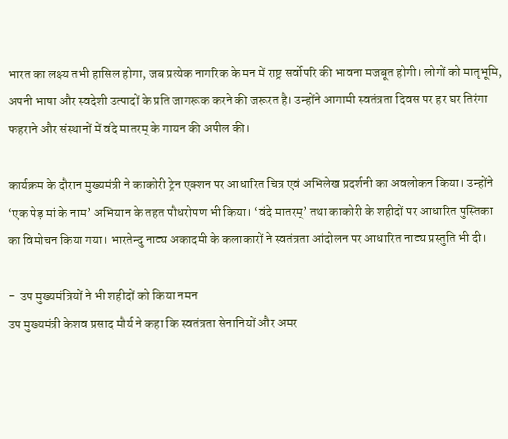भारत का लक्ष्य तभी हासिल होगा, जब प्रत्येक नागरिक के मन में राष्ट्र सर्वोपरि की भावना मजबूत होगी। लोगों को मातृभूमि, अपनी भाषा और स्वदेशी उत्पादों के प्रति जागरूक करने की जरूरत है। उन्होंने आगामी स्वतंत्रता दिवस पर हर घर तिरंगा फहराने और संस्थानों में वंदे मातरम् के गायन की अपील की।

कार्यक्रम के दौरान मुख्यमंत्री ने काकोरी ट्रेन एक्शन पर आधारित चित्र एवं अभिलेख प्रदर्शनी का अवलोकन किया। उन्होंने ‘एक पेड़ मां के नाम’ अभियान के तहत पौधरोपण भी किया। ‘वंदे मातरम्’ तथा काकोरी के शहीदों पर आधारित पुस्तिका का विमोचन किया गया। भारतेन्दु नाट्य अकादमी के कलाकारों ने स्वतंत्रता आंदोलन पर आधारित नाट्य प्रस्तुति भी दी।

-  उप मुख्यमंत्रियों ने भी शहीदों को किया नमन
उप मुख्यमंत्री केशव प्रसाद मौर्य ने कहा कि स्वतंत्रता सेनानियों और अमर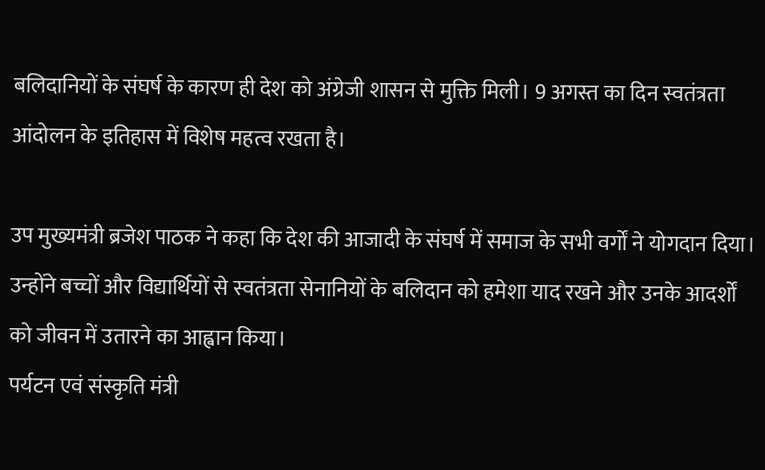बलिदानियों के संघर्ष के कारण ही देश को अंग्रेजी शासन से मुक्ति मिली। 9 अगस्त का दिन स्वतंत्रता आंदोलन के इतिहास में विशेष महत्व रखता है।

उप मुख्यमंत्री ब्रजेश पाठक ने कहा कि देश की आजादी के संघर्ष में समाज के सभी वर्गों ने योगदान दिया। उन्होंने बच्चों और विद्यार्थियों से स्वतंत्रता सेनानियों के बलिदान को हमेशा याद रखने और उनके आदर्शों को जीवन में उतारने का आह्वान किया।
पर्यटन एवं संस्कृति मंत्री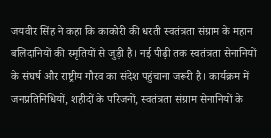जयवीर सिंह ने कहा कि काकोरी की धरती स्वतंत्रता संग्राम के महान बलिदानियों की स्मृतियों से जुड़ी है। नई पीढ़ी तक स्वतंत्रता सेनानियों के संघर्ष और राष्ट्रीय गौरव का संदेश पहुंचाना जरूरी है। कार्यक्रम में जनप्रतिनिधियों, शहीदों के परिजनों, स्वतंत्रता संग्राम सेनानियों के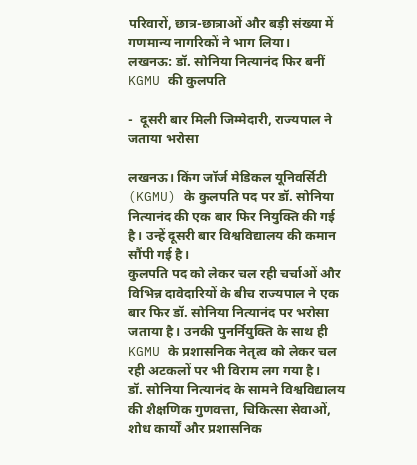परिवारों, छात्र-छात्राओं और बड़ी संख्या में गणमान्य नागरिकों ने भाग लिया।
लखनऊ: डॉ. सोनिया नित्यानंद फिर बनीं KGMU की कुलपति

-  दूसरी बार मिली जिम्मेदारी, राज्यपाल ने जताया भरोसा

लखनऊ। किंग जॉर्ज मेडिकल यूनिवर्सिटी (KGMU) के कुलपति पद पर डॉ. सोनिया नित्यानंद की एक बार फिर नियुक्ति की गई है। उन्हें दूसरी बार विश्वविद्यालय की कमान सौंपी गई है।
कुलपति पद को लेकर चल रही चर्चाओं और विभिन्न दावेदारियों के बीच राज्यपाल ने एक बार फिर डॉ. सोनिया नित्यानंद पर भरोसा जताया है। उनकी पुनर्नियुक्ति के साथ ही KGMU के प्रशासनिक नेतृत्व को लेकर चल रही अटकलों पर भी विराम लग गया है।
डॉ. सोनिया नित्यानंद के सामने विश्वविद्यालय की शैक्षणिक गुणवत्ता, चिकित्सा सेवाओं, शोध कार्यों और प्रशासनिक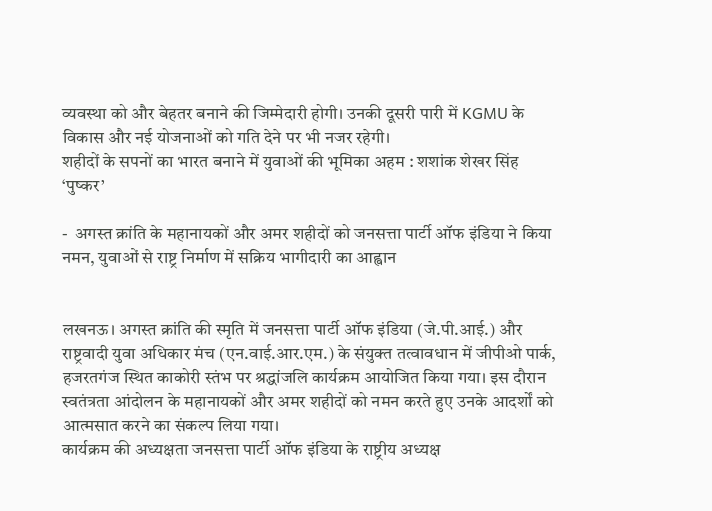व्यवस्था को और बेहतर बनाने की जिम्मेदारी होगी। उनकी दूसरी पारी में KGMU के विकास और नई योजनाओं को गति देने पर भी नजर रहेगी।
शहीदों के सपनों का भारत बनाने में युवाओं की भूमिका अहम : शशांक शेखर सिंह ‘पुष्कर’

-  अगस्त क्रांति के महानायकों और अमर शहीदों को जनसत्ता पार्टी ऑफ इंडिया ने किया नमन, युवाओं से राष्ट्र निर्माण में सक्रिय भागीदारी का आह्वान


लखनऊ। अगस्त क्रांति की स्मृति में जनसत्ता पार्टी ऑफ इंडिया (जे.पी.आई.) और राष्ट्रवादी युवा अधिकार मंच (एन.वाई.आर.एम.) के संयुक्त तत्वावधान में जीपीओ पार्क, हजरतगंज स्थित काकोरी स्तंभ पर श्रद्धांजलि कार्यक्रम आयोजित किया गया। इस दौरान स्वतंत्रता आंदोलन के महानायकों और अमर शहीदों को नमन करते हुए उनके आदर्शों को आत्मसात करने का संकल्प लिया गया।
कार्यक्रम की अध्यक्षता जनसत्ता पार्टी ऑफ इंडिया के राष्ट्रीय अध्यक्ष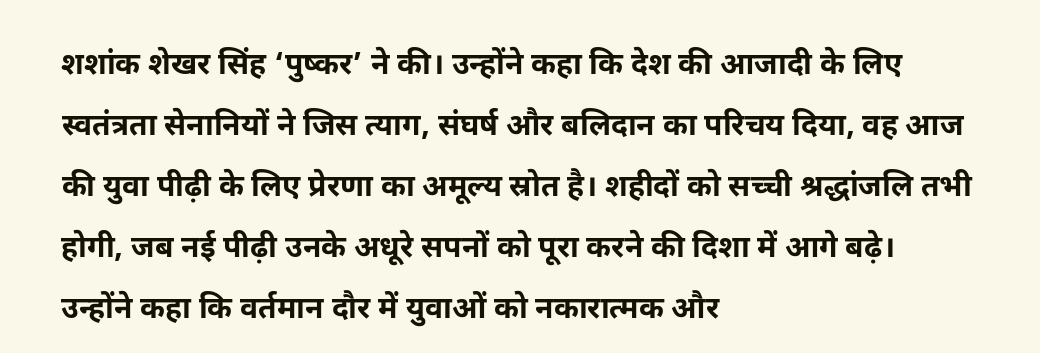शशांक शेखर सिंह ‘पुष्कर’ ने की। उन्होंने कहा कि देश की आजादी के लिए स्वतंत्रता सेनानियों ने जिस त्याग, संघर्ष और बलिदान का परिचय दिया, वह आज की युवा पीढ़ी के लिए प्रेरणा का अमूल्य स्रोत है। शहीदों को सच्ची श्रद्धांजलि तभी होगी, जब नई पीढ़ी उनके अधूरे सपनों को पूरा करने की दिशा में आगे बढ़े।
उन्होंने कहा कि वर्तमान दौर में युवाओं को नकारात्मक और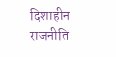दिशाहीन राजनीति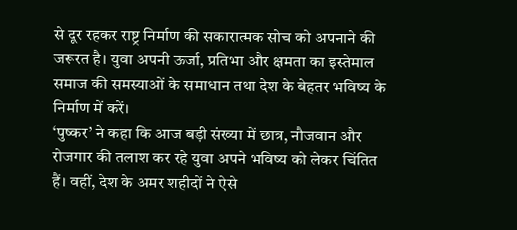से दूर रहकर राष्ट्र निर्माण की सकारात्मक सोच को अपनाने की जरूरत है। युवा अपनी ऊर्जा, प्रतिभा और क्षमता का इस्तेमाल समाज की समस्याओं के समाधान तथा देश के बेहतर भविष्य के निर्माण में करें।
‘पुष्कर’ ने कहा कि आज बड़ी संख्या में छात्र, नौजवान और रोजगार की तलाश कर रहे युवा अपने भविष्य को लेकर चिंतित हैं। वहीं, देश के अमर शहीदों ने ऐसे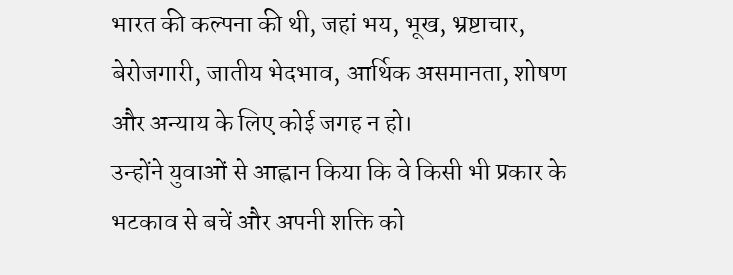भारत की कल्पना की थी, जहां भय, भूख, भ्रष्टाचार, बेरोजगारी, जातीय भेदभाव, आर्थिक असमानता, शोषण और अन्याय के लिए कोई जगह न हो।
उन्होंने युवाओं से आह्वान किया कि वे किसी भी प्रकार के भटकाव से बचें और अपनी शक्ति को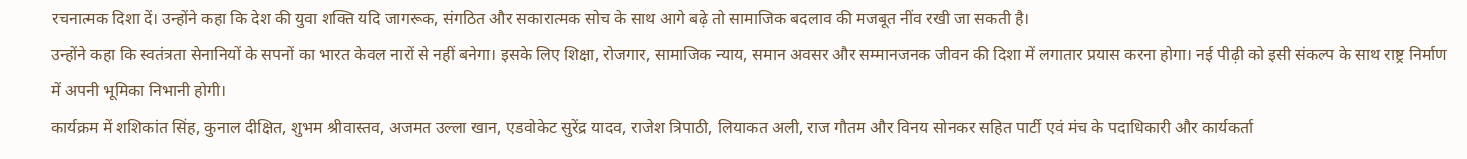रचनात्मक दिशा दें। उन्होंने कहा कि देश की युवा शक्ति यदि जागरूक, संगठित और सकारात्मक सोच के साथ आगे बढ़े तो सामाजिक बदलाव की मजबूत नींव रखी जा सकती है।
उन्होंने कहा कि स्वतंत्रता सेनानियों के सपनों का भारत केवल नारों से नहीं बनेगा। इसके लिए शिक्षा, रोजगार, सामाजिक न्याय, समान अवसर और सम्मानजनक जीवन की दिशा में लगातार प्रयास करना होगा। नई पीढ़ी को इसी संकल्प के साथ राष्ट्र निर्माण में अपनी भूमिका निभानी होगी।
कार्यक्रम में शशिकांत सिंह, कुनाल दीक्षित, शुभम श्रीवास्तव, अजमत उल्ला खान, एडवोकेट सुरेंद्र यादव, राजेश त्रिपाठी, लियाकत अली, राज गौतम और विनय सोनकर सहित पार्टी एवं मंच के पदाधिकारी और कार्यकर्ता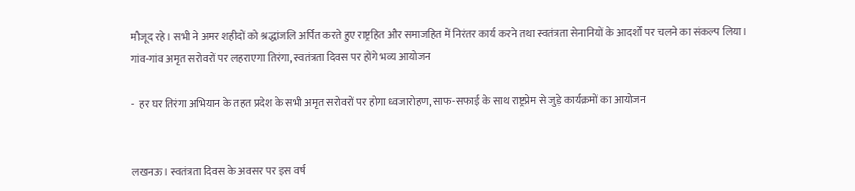मौजूद रहे। सभी ने अमर शहीदों को श्रद्धांजलि अर्पित करते हुए राष्ट्रहित और समाजहित में निरंतर कार्य करने तथा स्वतंत्रता सेनानियों के आदर्शों पर चलने का संकल्प लिया।
गांव-गांव अमृत सरोवरों पर लहराएगा तिरंगा, स्वतंत्रता दिवस पर होंगे भव्य आयोजन

-  हर घर तिरंगा अभियान के तहत प्रदेश के सभी अमृत सरोवरों पर होगा ध्वजारोहण, साफ-सफाई के साथ राष्ट्रप्रेम से जुड़े कार्यक्रमों का आयोजन


लखनऊ। स्वतंत्रता दिवस के अवसर पर इस वर्ष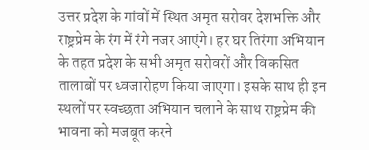उत्तर प्रदेश के गांवों में स्थित अमृत सरोवर देशभक्ति और राष्ट्रप्रेम के रंग में रंगे नजर आएंगे। हर घर तिरंगा अभियान के तहत प्रदेश के सभी अमृत सरोवरों और विकसित तालाबों पर ध्वजारोहण किया जाएगा। इसके साथ ही इन स्थलों पर स्वच्छता अभियान चलाने के साथ राष्ट्रप्रेम की भावना को मजबूत करने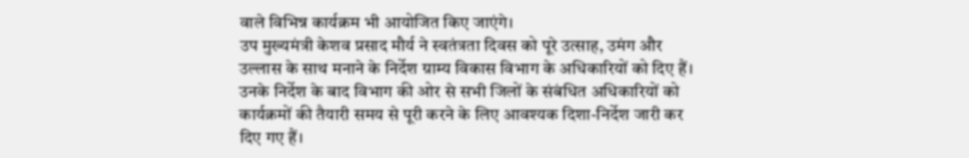वाले विभिन्न कार्यक्रम भी आयोजित किए जाएंगे।
उप मुख्यमंत्री केशव प्रसाद मौर्य ने स्वतंत्रता दिवस को पूरे उत्साह, उमंग और उल्लास के साथ मनाने के निर्देश ग्राम्य विकास विभाग के अधिकारियों को दिए हैं। उनके निर्देश के बाद विभाग की ओर से सभी जिलों के संबंधित अधिकारियों को कार्यक्रमों की तैयारी समय से पूरी करने के लिए आवश्यक दिशा-निर्देश जारी कर दिए गए हैं।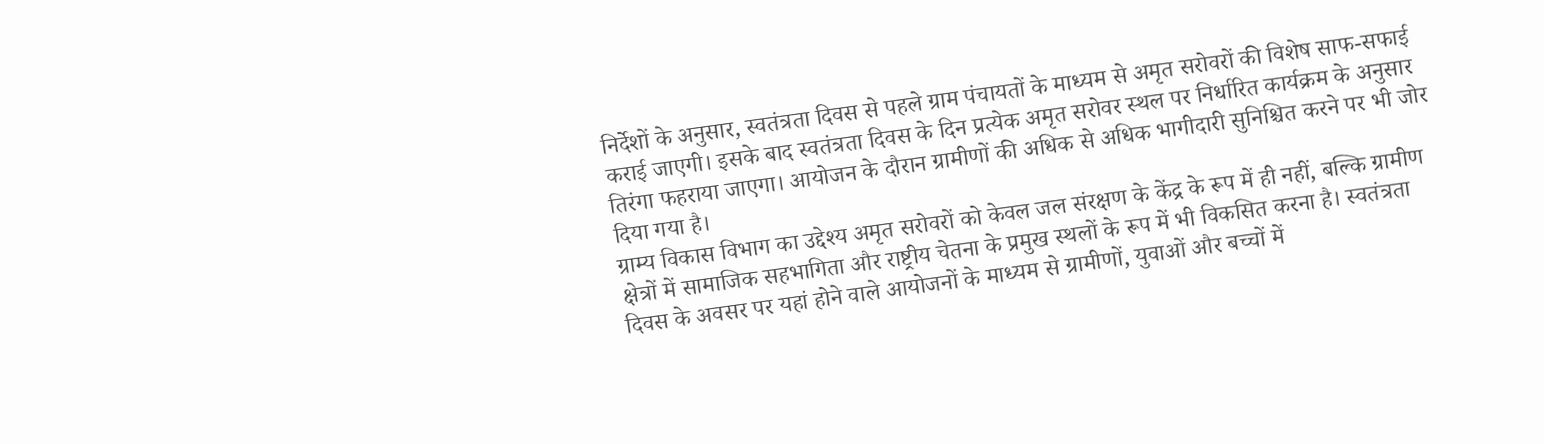निर्देशों के अनुसार, स्वतंत्रता दिवस से पहले ग्राम पंचायतों के माध्यम से अमृत सरोवरों की विशेष साफ-सफाई कराई जाएगी। इसके बाद स्वतंत्रता दिवस के दिन प्रत्येक अमृत सरोवर स्थल पर निर्धारित कार्यक्रम के अनुसार तिरंगा फहराया जाएगा। आयोजन के दौरान ग्रामीणों की अधिक से अधिक भागीदारी सुनिश्चित करने पर भी जोर दिया गया है।
ग्राम्य विकास विभाग का उद्देश्य अमृत सरोवरों को केवल जल संरक्षण के केंद्र के रूप में ही नहीं, बल्कि ग्रामीण क्षेत्रों में सामाजिक सहभागिता और राष्ट्रीय चेतना के प्रमुख स्थलों के रूप में भी विकसित करना है। स्वतंत्रता दिवस के अवसर पर यहां होने वाले आयोजनों के माध्यम से ग्रामीणों, युवाओं और बच्चों में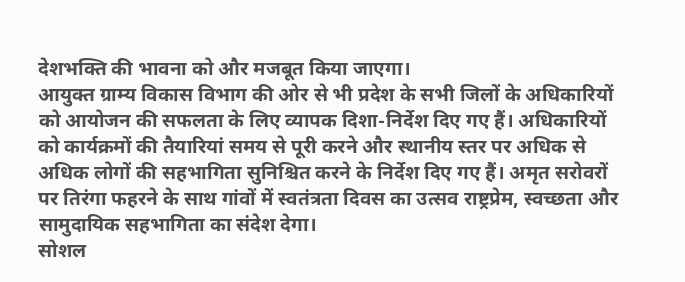देशभक्ति की भावना को और मजबूत किया जाएगा।
आयुक्त ग्राम्य विकास विभाग की ओर से भी प्रदेश के सभी जिलों के अधिकारियों को आयोजन की सफलता के लिए व्यापक दिशा-निर्देश दिए गए हैं। अधिकारियों को कार्यक्रमों की तैयारियां समय से पूरी करने और स्थानीय स्तर पर अधिक से अधिक लोगों की सहभागिता सुनिश्चित करने के निर्देश दिए गए हैं। अमृत सरोवरों पर तिरंगा फहरने के साथ गांवों में स्वतंत्रता दिवस का उत्सव राष्ट्रप्रेम, स्वच्छता और सामुदायिक सहभागिता का संदेश देगा।
सोशल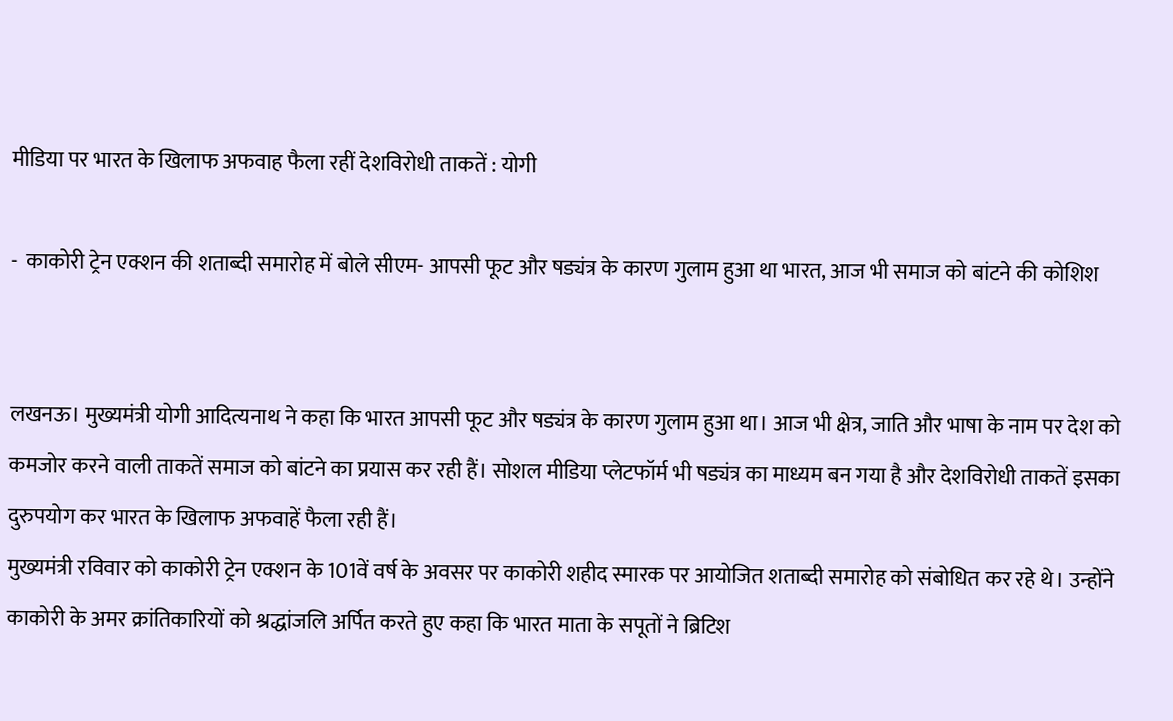मीडिया पर भारत के खिलाफ अफवाह फैला रहीं देशविरोधी ताकतें : योगी

-  काकोरी ट्रेन एक्शन की शताब्दी समारोह में बोले सीएम- आपसी फूट और षड्यंत्र के कारण गुलाम हुआ था भारत, आज भी समाज को बांटने की कोशिश


लखनऊ। मुख्यमंत्री योगी आदित्यनाथ ने कहा कि भारत आपसी फूट और षड्यंत्र के कारण गुलाम हुआ था। आज भी क्षेत्र, जाति और भाषा के नाम पर देश को कमजोर करने वाली ताकतें समाज को बांटने का प्रयास कर रही हैं। सोशल मीडिया प्लेटफॉर्म भी षड्यंत्र का माध्यम बन गया है और देशविरोधी ताकतें इसका दुरुपयोग कर भारत के खिलाफ अफवाहें फैला रही हैं।
मुख्यमंत्री रविवार को काकोरी ट्रेन एक्शन के 101वें वर्ष के अवसर पर काकोरी शहीद स्मारक पर आयोजित शताब्दी समारोह को संबोधित कर रहे थे। उन्होंने काकोरी के अमर क्रांतिकारियों को श्रद्धांजलि अर्पित करते हुए कहा कि भारत माता के सपूतों ने ब्रिटिश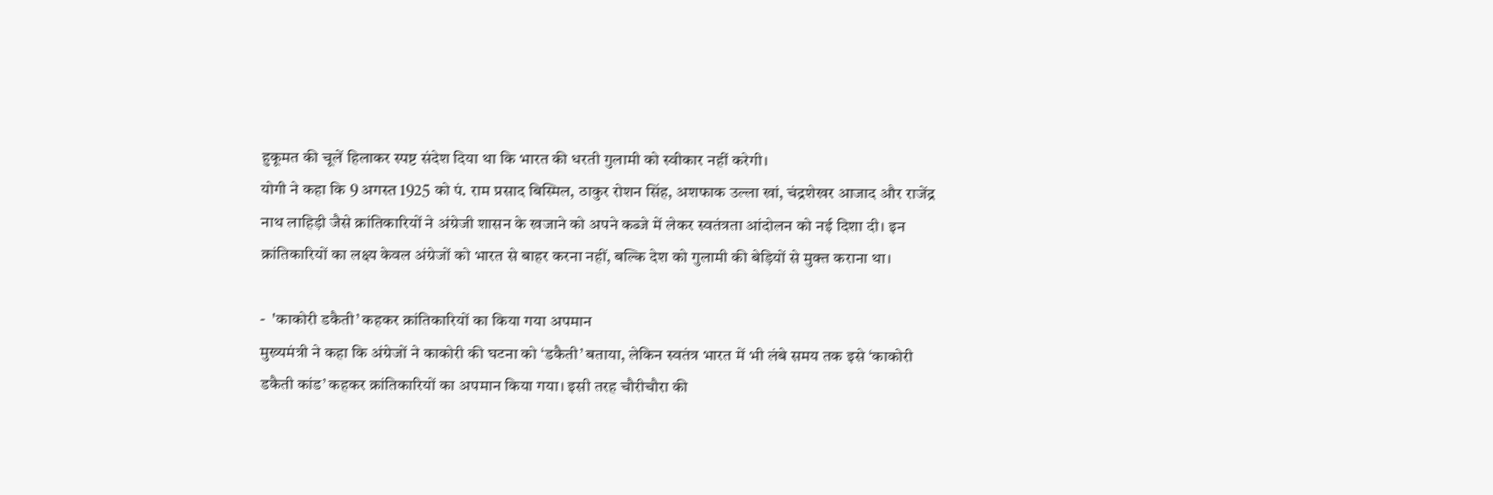हुकूमत की चूलें हिलाकर स्पष्ट संदेश दिया था कि भारत की धरती गुलामी को स्वीकार नहीं करेगी।
योगी ने कहा कि 9 अगस्त 1925 को पं. राम प्रसाद बिस्मिल, ठाकुर रोशन सिंह, अशफाक उल्ला खां, चंद्रशेखर आजाद और राजेंद्र नाथ लाहिड़ी जैसे क्रांतिकारियों ने अंग्रेजी शासन के खजाने को अपने कब्जे में लेकर स्वतंत्रता आंदोलन को नई दिशा दी। इन क्रांतिकारियों का लक्ष्य केवल अंग्रेजों को भारत से बाहर करना नहीं, बल्कि देश को गुलामी की बेड़ियों से मुक्त कराना था।

-  'काकोरी डकैती’ कहकर क्रांतिकारियों का किया गया अपमान
मुख्यमंत्री ने कहा कि अंग्रेजों ने काकोरी की घटना को ‘डकैती’ बताया, लेकिन स्वतंत्र भारत में भी लंबे समय तक इसे ‘काकोरी डकैती कांड’ कहकर क्रांतिकारियों का अपमान किया गया। इसी तरह चौरीचौरा की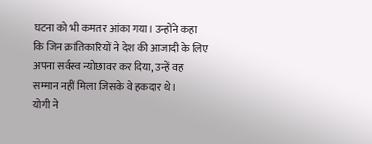घटना को भी कमतर आंका गया। उन्होंने कहा कि जिन क्रांतिकारियों ने देश की आजादी के लिए अपना सर्वस्व न्योछावर कर दिया, उन्हें वह सम्मान नहीं मिला जिसके वे हकदार थे।
योगी ने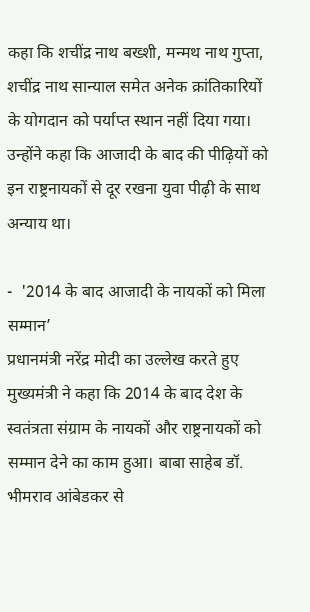कहा कि शचींद्र नाथ बख्शी, मन्मथ नाथ गुप्ता, शचींद्र नाथ सान्याल समेत अनेक क्रांतिकारियों के योगदान को पर्याप्त स्थान नहीं दिया गया। उन्होंने कहा कि आजादी के बाद की पीढ़ियों को इन राष्ट्रनायकों से दूर रखना युवा पीढ़ी के साथ अन्याय था।

-  '2014 के बाद आजादी के नायकों को मिला सम्मान’
प्रधानमंत्री नरेंद्र मोदी का उल्लेख करते हुए मुख्यमंत्री ने कहा कि 2014 के बाद देश के स्वतंत्रता संग्राम के नायकों और राष्ट्रनायकों को सम्मान देने का काम हुआ। बाबा साहेब डॉ. भीमराव आंबेडकर से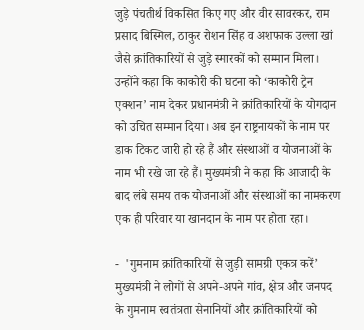जुड़े पंचतीर्थ विकसित किए गए और वीर सावरकर, राम प्रसाद बिस्मिल, ठाकुर रोशन सिंह व अशफाक उल्ला खां जैसे क्रांतिकारियों से जुड़े स्मारकों को सम्मान मिला।
उन्होंने कहा कि काकोरी की घटना को ‘काकोरी ट्रेन एक्शन’ नाम देकर प्रधानमंत्री ने क्रांतिकारियों के योगदान को उचित सम्मान दिया। अब इन राष्ट्रनायकों के नाम पर डाक टिकट जारी हो रहे हैं और संस्थाओं व योजनाओं के नाम भी रखे जा रहे हैं। मुख्यमंत्री ने कहा कि आजादी के बाद लंबे समय तक योजनाओं और संस्थाओं का नामकरण एक ही परिवार या खानदान के नाम पर होता रहा।

-  'गुमनाम क्रांतिकारियों से जुड़ी सामग्री एकत्र करें’
मुख्यमंत्री ने लोगों से अपने-अपने गांव, क्षेत्र और जनपद के गुमनाम स्वतंत्रता सेनानियों और क्रांतिकारियों को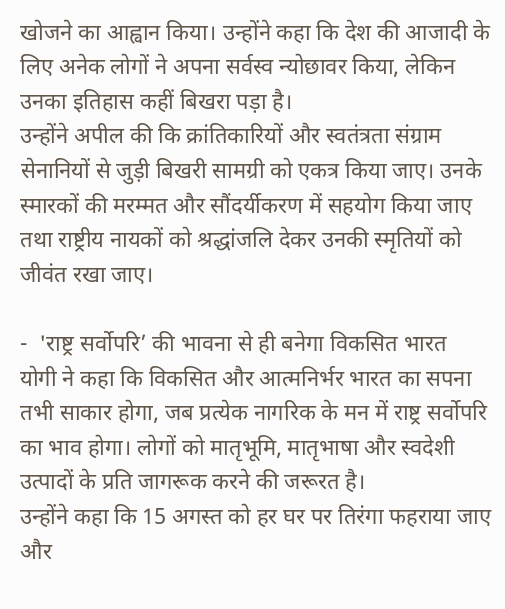खोजने का आह्वान किया। उन्होंने कहा कि देश की आजादी के लिए अनेक लोगों ने अपना सर्वस्व न्योछावर किया, लेकिन उनका इतिहास कहीं बिखरा पड़ा है।
उन्होंने अपील की कि क्रांतिकारियों और स्वतंत्रता संग्राम सेनानियों से जुड़ी बिखरी सामग्री को एकत्र किया जाए। उनके स्मारकों की मरम्मत और सौंदर्यीकरण में सहयोग किया जाए तथा राष्ट्रीय नायकों को श्रद्धांजलि देकर उनकी स्मृतियों को जीवंत रखा जाए।

-  'राष्ट्र सर्वोपरि’ की भावना से ही बनेगा विकसित भारत
योगी ने कहा कि विकसित और आत्मनिर्भर भारत का सपना तभी साकार होगा, जब प्रत्येक नागरिक के मन में राष्ट्र सर्वोपरि का भाव होगा। लोगों को मातृभूमि, मातृभाषा और स्वदेशी उत्पादों के प्रति जागरूक करने की जरूरत है।
उन्होंने कहा कि 15 अगस्त को हर घर पर तिरंगा फहराया जाए और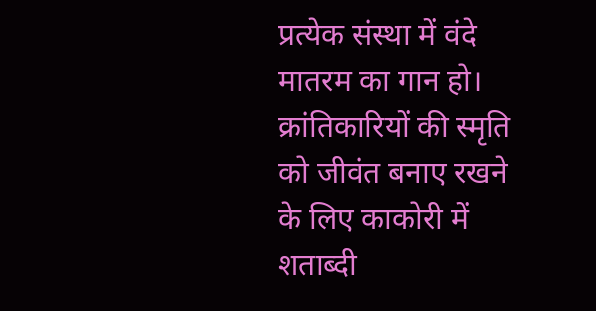प्रत्येक संस्था में वंदे मातरम का गान हो। क्रांतिकारियों की स्मृति को जीवंत बनाए रखने के लिए काकोरी में शताब्दी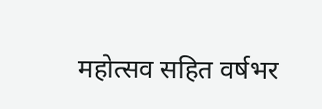महोत्सव सहित वर्षभर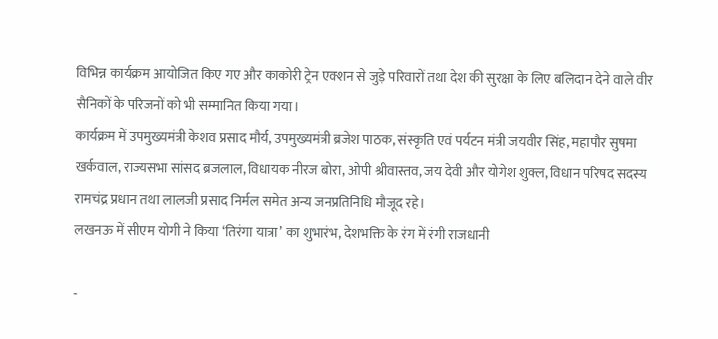विभिन्न कार्यक्रम आयोजित किए गए और काकोरी ट्रेन एक्शन से जुड़े परिवारों तथा देश की सुरक्षा के लिए बलिदान देने वाले वीर सैनिकों के परिजनों को भी सम्मानित किया गया।
कार्यक्रम में उपमुख्यमंत्री केशव प्रसाद मौर्य, उपमुख्यमंत्री ब्रजेश पाठक, संस्कृति एवं पर्यटन मंत्री जयवीर सिंह, महापौर सुषमा खर्कवाल, राज्यसभा सांसद ब्रजलाल, विधायक नीरज बोरा, ओपी श्रीवास्तव, जय देवी और योगेश शुक्ल, विधान परिषद सदस्य रामचंद्र प्रधान तथा लालजी प्रसाद निर्मल समेत अन्य जनप्रतिनिधि मौजूद रहे।
लखनऊ में सीएम योगी ने किया ‘तिरंगा यात्रा’ का शुभारंभ, देशभक्ति के रंग में रंगी राजधानी

-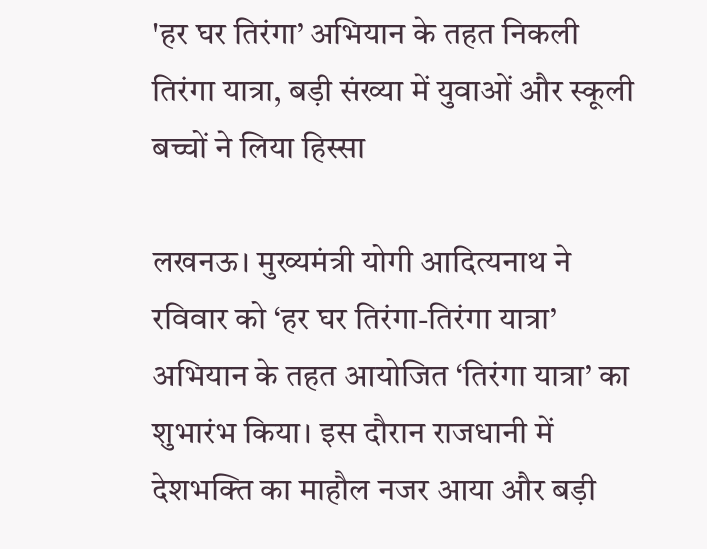'हर घर तिरंगा’ अभियान के तहत निकली तिरंगा यात्रा, बड़ी संख्या में युवाओं और स्कूली बच्चों ने लिया हिस्सा

लखनऊ। मुख्यमंत्री योगी आदित्यनाथ ने रविवार को ‘हर घर तिरंगा-तिरंगा यात्रा’ अभियान के तहत आयोजित ‘तिरंगा यात्रा’ का शुभारंभ किया। इस दौरान राजधानी में देशभक्ति का माहौल नजर आया और बड़ी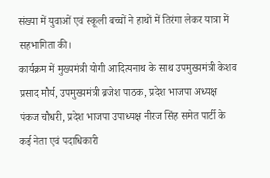संख्या में युवाओं एवं स्कूली बच्चों ने हाथों में तिरंगा लेकर यात्रा में सहभागिता की।
कार्यक्रम में मुख्यमंत्री योगी आदित्यनाथ के साथ उपमुख्यमंत्री केशव प्रसाद मौर्य, उपमुख्यमंत्री ब्रजेश पाठक, प्रदेश भाजपा अध्यक्ष पंकज चौधरी, प्रदेश भाजपा उपाध्यक्ष नीरज सिंह समेत पार्टी के कई नेता एवं पदाधिकारी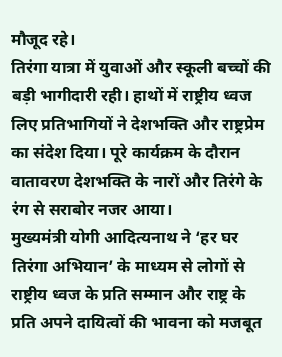मौजूद रहे।
तिरंगा यात्रा में युवाओं और स्कूली बच्चों की बड़ी भागीदारी रही। हाथों में राष्ट्रीय ध्वज लिए प्रतिभागियों ने देशभक्ति और राष्ट्रप्रेम का संदेश दिया। पूरे कार्यक्रम के दौरान वातावरण देशभक्ति के नारों और तिरंगे के रंग से सराबोर नजर आया।
मुख्यमंत्री योगी आदित्यनाथ ने ‘हर घर तिरंगा अभियान’ के माध्यम से लोगों से राष्ट्रीय ध्वज के प्रति सम्मान और राष्ट्र के प्रति अपने दायित्वों की भावना को मजबूत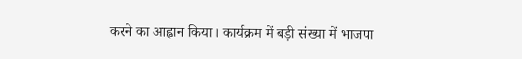करने का आह्वान किया। कार्यक्रम में बड़ी संख्या में भाजपा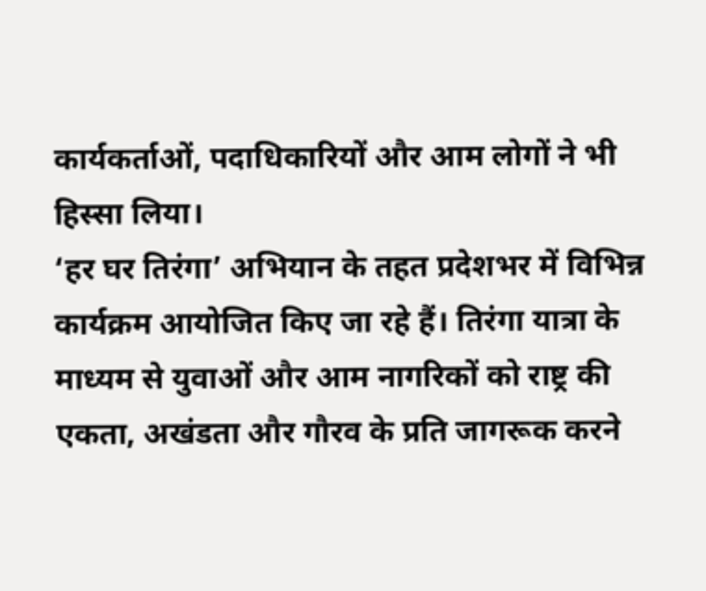कार्यकर्ताओं, पदाधिकारियों और आम लोगों ने भी हिस्सा लिया।
‘हर घर तिरंगा’ अभियान के तहत प्रदेशभर में विभिन्न कार्यक्रम आयोजित किए जा रहे हैं। तिरंगा यात्रा के माध्यम से युवाओं और आम नागरिकों को राष्ट्र की एकता, अखंडता और गौरव के प्रति जागरूक करने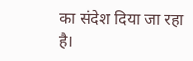का संदेश दिया जा रहा है।